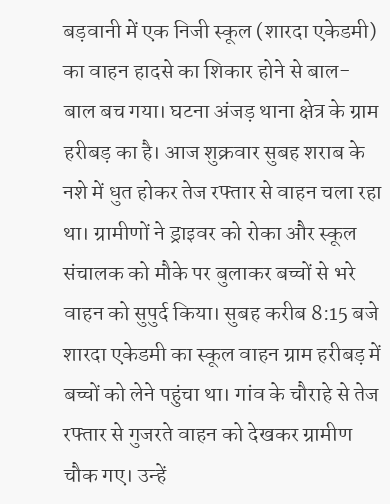बड़वानी में एक निजी स्कूल (शारदा एकेडमी) का वाहन हादसे का शिकार होने से बाल-बाल बच गया। घटना अंजड़ थाना क्षेत्र के ग्राम हरीबड़ का है। आज शुक्रवार सुबह शराब के नशे में धुत होकर तेज रफ्तार से वाहन चला रहा था। ग्रामीणों ने ड्राइवर को रोका और स्कूल संचालक को मौके पर बुलाकर बच्चों से भरे वाहन को सुपुर्द किया। सुबह करीब 8:15 बजे शारदा एकेडमी का स्कूल वाहन ग्राम हरीबड़ में बच्चों को लेने पहुंचा था। गांव के चौराहे से तेज रफ्तार से गुजरते वाहन को देखकर ग्रामीण चौक गए। उन्हें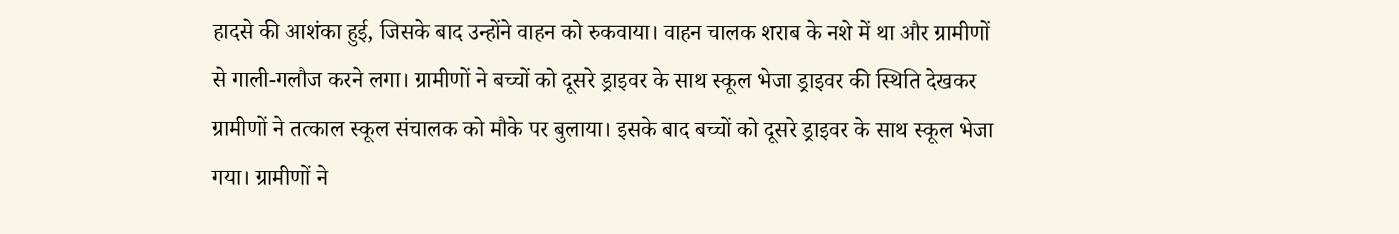हादसे की आशंका हुई, जिसके बाद उन्होंने वाहन को रुकवाया। वाहन चालक शराब के नशे में था और ग्रामीणों से गाली-गलौज करने लगा। ग्रामीणों ने बच्चों को दूसरे ड्राइवर के साथ स्कूल भेजा ड्राइवर की स्थिति देखकर ग्रामीणों ने तत्काल स्कूल संचालक को मौके पर बुलाया। इसके बाद बच्चों को दूसरे ड्राइवर के साथ स्कूल भेजा गया। ग्रामीणों ने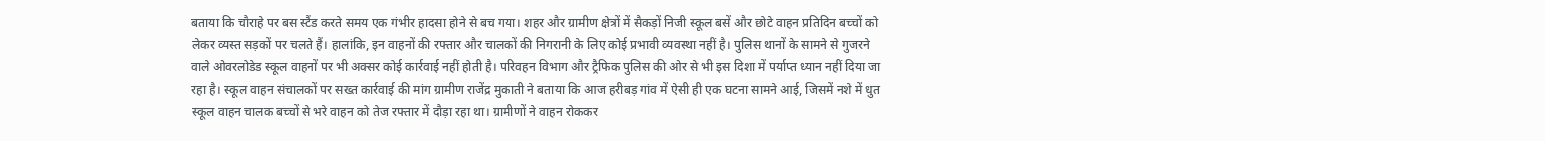बताया कि चौराहे पर बस स्टैंड करते समय एक गंभीर हादसा होने से बच गया। शहर और ग्रामीण क्षेत्रों में सैकड़ों निजी स्कूल बसें और छोटे वाहन प्रतिदिन बच्चों को लेकर व्यस्त सड़कों पर चलते हैं। हालांकि, इन वाहनों की रफ्तार और चालकों की निगरानी के लिए कोई प्रभावी व्यवस्था नहीं है। पुलिस थानों के सामने से गुजरने वाले ओवरलोडेड स्कूल वाहनों पर भी अक्सर कोई कार्रवाई नहीं होती है। परिवहन विभाग और ट्रैफिक पुलिस की ओर से भी इस दिशा में पर्याप्त ध्यान नहीं दिया जा रहा है। स्कूल वाहन संचालकों पर सख्त कार्रवाई की मांग ग्रामीण राजेंद्र मुकाती ने बताया कि आज हरीबड़ गांव में ऐसी ही एक घटना सामने आई, जिसमें नशे में धुत स्कूल वाहन चालक बच्चों से भरे वाहन को तेज रफ्तार में दौड़ा रहा था। ग्रामीणों ने वाहन रोककर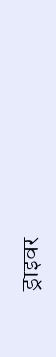ड्राइवर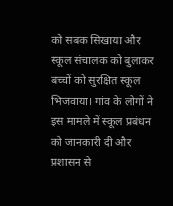को सबक सिखाया और स्कूल संचालक को बुलाकर बच्चों को सुरक्षित स्कूल भिजवाया। गांव के लोगों ने इस मामले में स्कूल प्रबंधन को जानकारी दी और प्रशासन से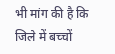भी मांग की है कि जिले में बच्चों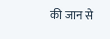की जान से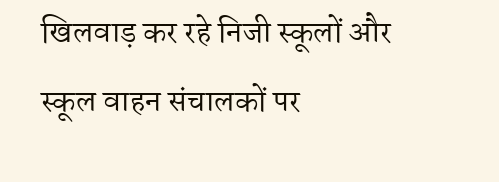खिलवाड़ कर रहे निजी स्कूलों और स्कूल वाहन संचालकों पर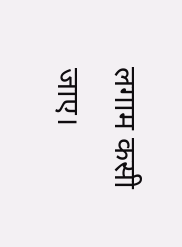लगाम कसी जाए।